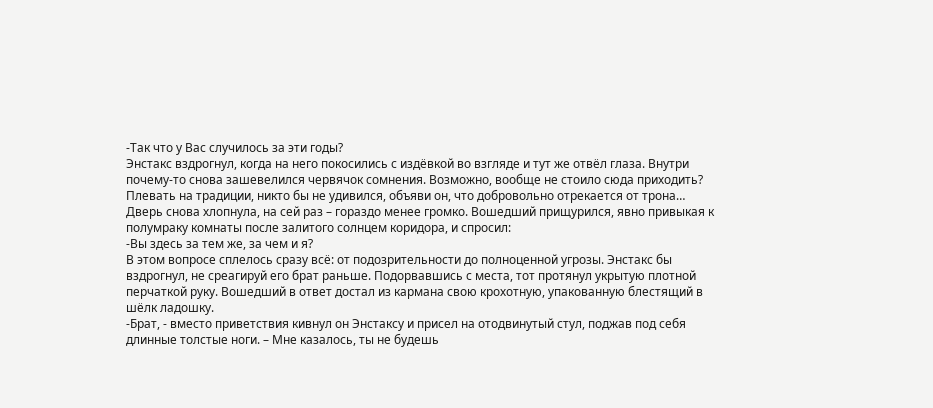-Так что у Вас случилось за эти годы?
Энстакс вздрогнул, когда на него покосились с издёвкой во взгляде и тут же отвёл глаза. Внутри почему-то снова зашевелился червячок сомнения. Возможно, вообще не стоило сюда приходить? Плевать на традиции, никто бы не удивился, объяви он, что добровольно отрекается от трона…
Дверь снова хлопнула, на сей раз – гораздо менее громко. Вошедший прищурился, явно привыкая к полумраку комнаты после залитого солнцем коридора, и спросил:
-Вы здесь за тем же, за чем и я?
В этом вопросе сплелось сразу всё: от подозрительности до полноценной угрозы. Энстакс бы вздрогнул, не среагируй его брат раньше. Подорвавшись с места, тот протянул укрытую плотной перчаткой руку. Вошедший в ответ достал из кармана свою крохотную, упакованную блестящий в шёлк ладошку.
-Брат, - вместо приветствия кивнул он Энстаксу и присел на отодвинутый стул, поджав под себя длинные толстые ноги. – Мне казалось, ты не будешь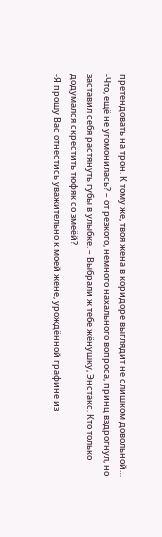претендовать на трон. К тому же, твоя жена в коридоре выглядит не слишком довольной…
-Что, ещё не угомонилась? – от резкого, немного нахального вопроса, принц вздрогнул, но заставил себя растянуть губы в улыбке. – Выбрали ж тебе жёнушку, Энстакс. Кто только додумался скрестить тюфяк со змеёй?
-Я прошу Вас отнестись уважительно к моей жене, урождённой графине из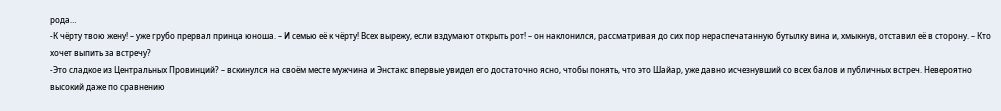рода…
-К чёрту твою жену! – уже грубо прервал принца юноша. – И семью её к чёрту! Всех вырежу, если вздумают открыть рот! – он наклонился, рассматривая до сих пор нераспечатанную бутылку вина и, хмыкнув, отставил её в сторону. – Кто хочет выпить за встречу?
-Это сладкое из Центральных Провинций? – вскинулся на своём месте мужчина и Энстакс впервые увидел его достаточно ясно, чтобы понять, что это Шайар, уже давно исчезнувший со всех балов и публичных встреч. Невероятно высокий даже по сравнению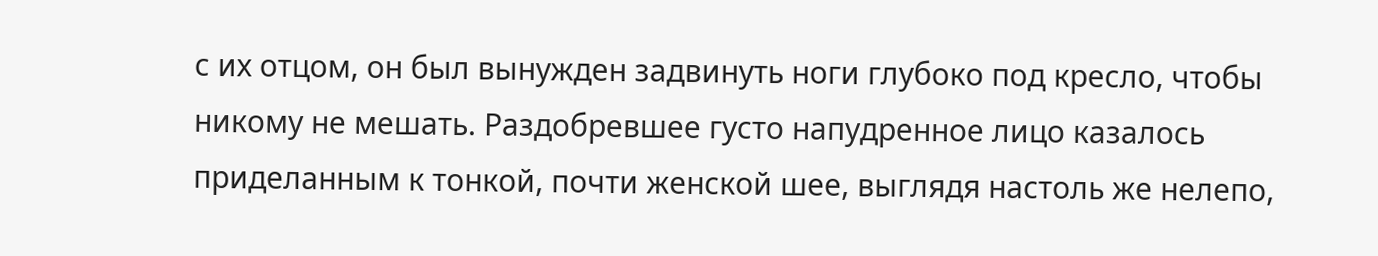с их отцом, он был вынужден задвинуть ноги глубоко под кресло, чтобы никому не мешать. Раздобревшее густо напудренное лицо казалось приделанным к тонкой, почти женской шее, выглядя настоль же нелепо,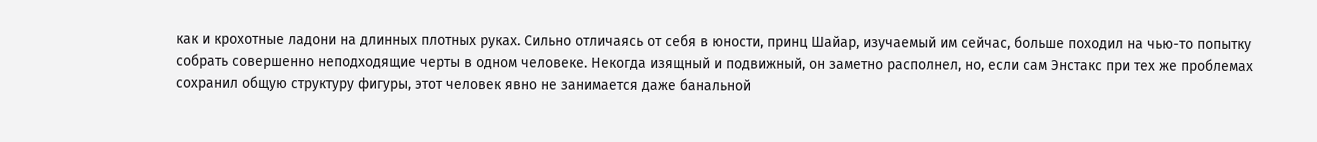как и крохотные ладони на длинных плотных руках. Сильно отличаясь от себя в юности, принц Шайар, изучаемый им сейчас, больше походил на чью-то попытку собрать совершенно неподходящие черты в одном человеке. Некогда изящный и подвижный, он заметно располнел, но, если сам Энстакс при тех же проблемах сохранил общую структуру фигуры, этот человек явно не занимается даже банальной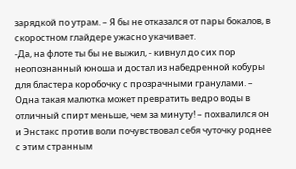зарядкой по утрам. – Я бы не отказался от пары бокалов, в скоростном глайдере ужасно укачивает.
-Да, на флоте ты бы не выжил, - кивнул до сих пор неопознанный юноша и достал из набедренной кобуры для бластера коробочку с прозрачными гранулами. – Одна такая малютка может превратить ведро воды в отличный спирт меньше, чем за минуту! – похвалился он и Энстакс против воли почувствовал себя чуточку роднее с этим странным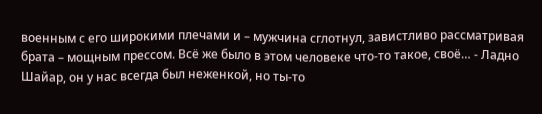военным с его широкими плечами и – мужчина сглотнул, завистливо рассматривая брата – мощным прессом. Всё же было в этом человеке что-то такое, своё… - Ладно Шайар, он у нас всегда был неженкой, но ты-то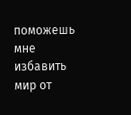поможешь мне избавить мир от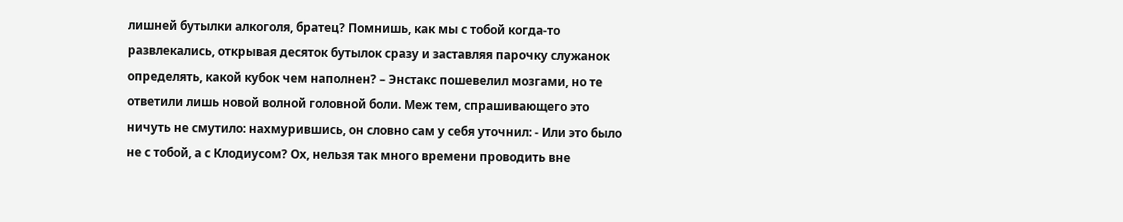лишней бутылки алкоголя, братец? Помнишь, как мы с тобой когда-то развлекались, открывая десяток бутылок сразу и заставляя парочку служанок определять, какой кубок чем наполнен? – Энстакс пошевелил мозгами, но те ответили лишь новой волной головной боли. Меж тем, спрашивающего это ничуть не смутило: нахмурившись, он словно сам у себя уточнил: - Или это было не с тобой, а с Клодиусом? Ох, нельзя так много времени проводить вне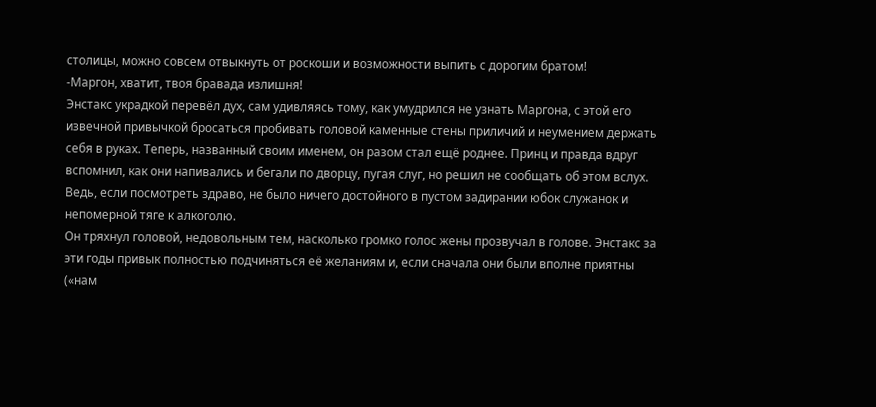столицы, можно совсем отвыкнуть от роскоши и возможности выпить с дорогим братом!
-Маргон, хватит, твоя бравада излишня!
Энстакс украдкой перевёл дух, сам удивляясь тому, как умудрился не узнать Маргона, с этой его извечной привычкой бросаться пробивать головой каменные стены приличий и неумением держать себя в руках. Теперь, названный своим именем, он разом стал ещё роднее. Принц и правда вдруг вспомнил, как они напивались и бегали по дворцу, пугая слуг, но решил не сообщать об этом вслух. Ведь, если посмотреть здраво, не было ничего достойного в пустом задирании юбок служанок и непомерной тяге к алкоголю.
Он тряхнул головой, недовольным тем, насколько громко голос жены прозвучал в голове. Энстакс за эти годы привык полностью подчиняться её желаниям и, если сначала они были вполне приятны («нам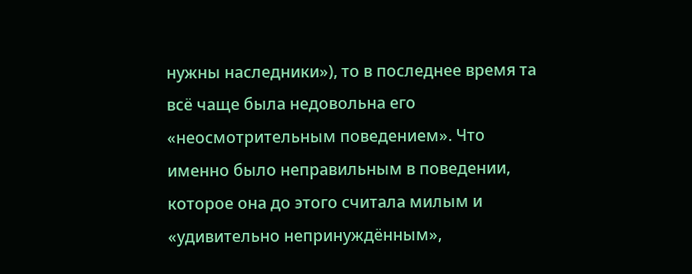нужны наследники»), то в последнее время та всё чаще была недовольна его «неосмотрительным поведением». Что именно было неправильным в поведении, которое она до этого считала милым и «удивительно непринуждённым»,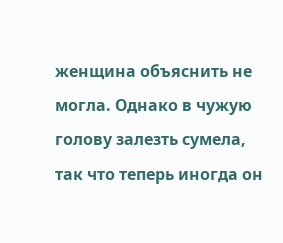женщина объяснить не могла. Однако в чужую голову залезть сумела, так что теперь иногда он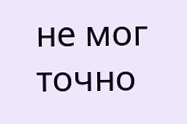не мог точно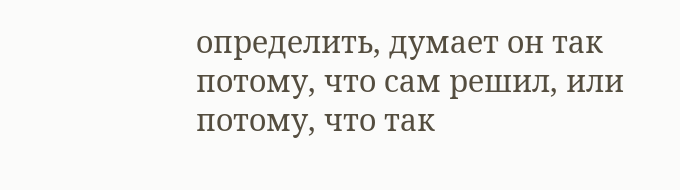определить, думает он так потому, что сам решил, или потому, что так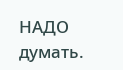НАДО думать.